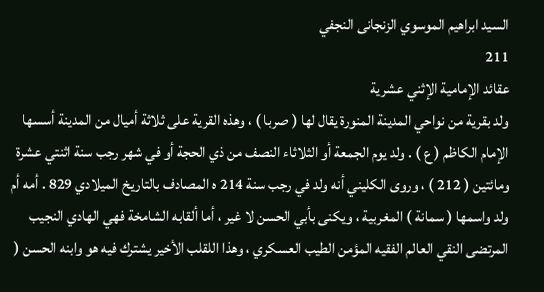السيد ابراهيم الموسوي الزنجانى النجفي
211
عقائد الإمامية الإثني عشرية
ولد بقرية من نواحي المدينة المنورة يقال لها ( صربا ) ، وهذه القرية على ثلاثة أميال من المدينة أسسها الإمام الكاظم ( ع ) . ولد يوم الجمعة أو الثلاثاء النصف من ذي الحجة أو في شهر رجب سنة اثنتي عشرة ومائتين ( 212 ) ، وروى الكليني أنه ولد في رجب سنة 214 ه المصادف بالتاريخ الميلادي 829 . أمه أم ولد واسمها ( سمانة ) المغربية ، ويكنى بأبي الحسن لا غير ، أما ألقابه الشامخة فهي الهادي النجيب المرتضى النقي العالم الفقيه المؤمن الطيب العسكري ، وهذا اللقلب الأخير يشترك فيه هو وابنه الحسن (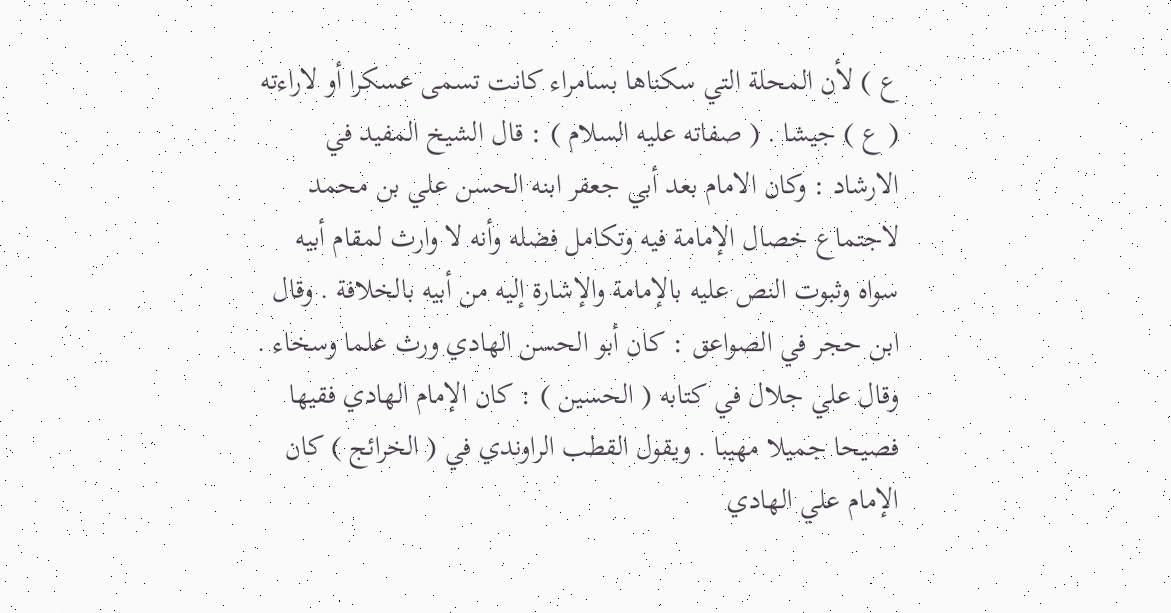ع ) لأن المحلة التي سكناها بسامراء كانت تسمى عسكرا أو لاراءته ( ع ) جيشا . ( صفاته عليه السلام ) : قال الشيخ المفيد في الارشاد : وكان الامام بعد أبي جعفر ابنه الحسن علي بن محمد لاجتماع خصال الإمامة فيه وتكامل فضله وأنه لا وارث لمقام أبيه سواه وثبوت النص عليه بالإمامة والإشارة إليه من أبيه بالخلافة . وقال ابن حجر في الصواعق : كان أبو الحسن الهادي ورث علما وسخاء . وقال علي جلال في كتابه ( الحسين ) : كان الإمام الهادي فقيها فصيحا جميلا مهيبا . ويقول القطب الراوندي في ( الخرائج ) كان الإمام علي الهادي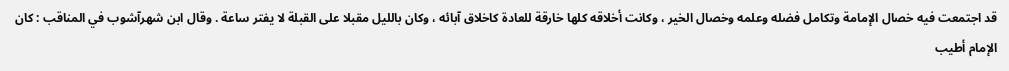قد اجتمعت فيه خصال الإمامة وتكامل فضله وعلمه وخصال الخير ، وكانت أخلاقه كلها خارقة للعادة كاخلاق آبائه ، وكان بالليل مقبلا على القبلة لا يفتر ساعة . وقال ابن شهرآشوب في المناقب : كان الإمام أطيب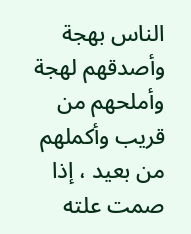الناس بهجة وأصدقهم لهجة وأملحهم من قريب وأكملهم من بعيد ، إذا صمت علته